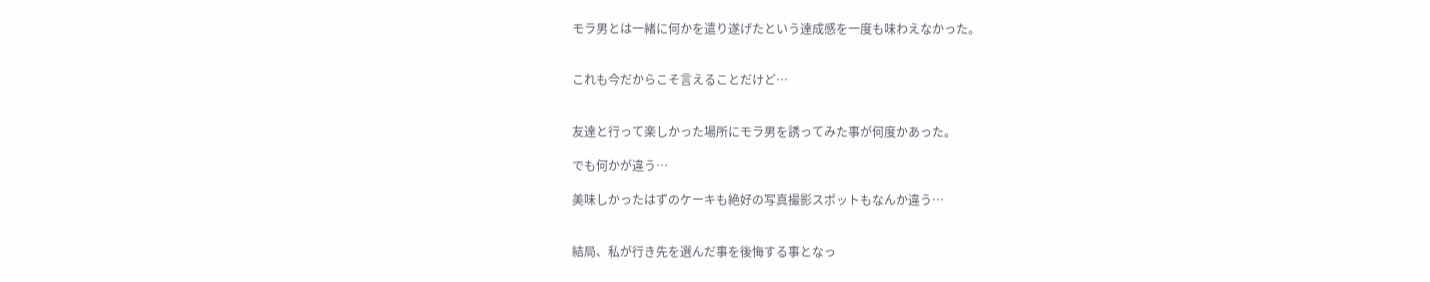モラ男とは一緒に何かを遣り遂げたという達成感を一度も味わえなかった。


これも今だからこそ言えることだけど…


友達と行って楽しかった場所にモラ男を誘ってみた事が何度かあった。

でも何かが違う…

美味しかったはずのケーキも絶好の写真撮影スポットもなんか違う…


結局、私が行き先を選んだ事を後悔する事となっ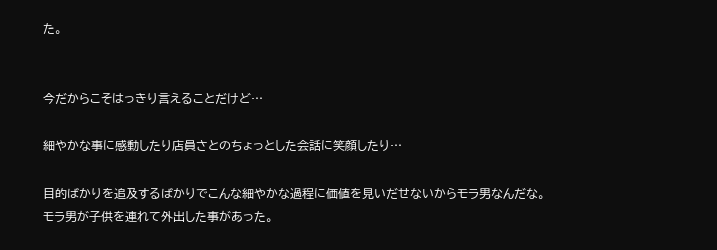た。


今だからこそはっきり言えることだけど…

細やかな事に感動したり店員さとのちょっとした会話に笑顔したり…

目的ばかりを追及するばかりでこんな細やかな過程に価値を見いだせないからモラ男なんだな。
モラ男が子供を連れて外出した事があった。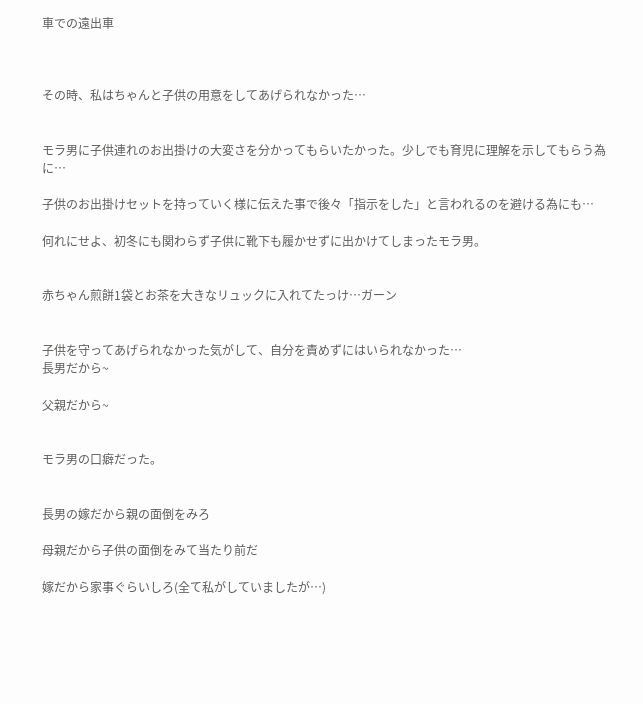車での遠出車



その時、私はちゃんと子供の用意をしてあげられなかった…


モラ男に子供連れのお出掛けの大変さを分かってもらいたかった。少しでも育児に理解を示してもらう為に…

子供のお出掛けセットを持っていく様に伝えた事で後々「指示をした」と言われるのを避ける為にも…

何れにせよ、初冬にも関わらず子供に靴下も履かせずに出かけてしまったモラ男。


赤ちゃん煎餅1袋とお茶を大きなリュックに入れてたっけ…ガーン


子供を守ってあげられなかった気がして、自分を責めずにはいられなかった…
長男だから~

父親だから~


モラ男の口癖だった。


長男の嫁だから親の面倒をみろ

母親だから子供の面倒をみて当たり前だ

嫁だから家事ぐらいしろ(全て私がしていましたが…)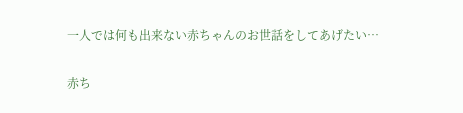一人では何も出来ない赤ちゃんのお世話をしてあげたい…

赤ち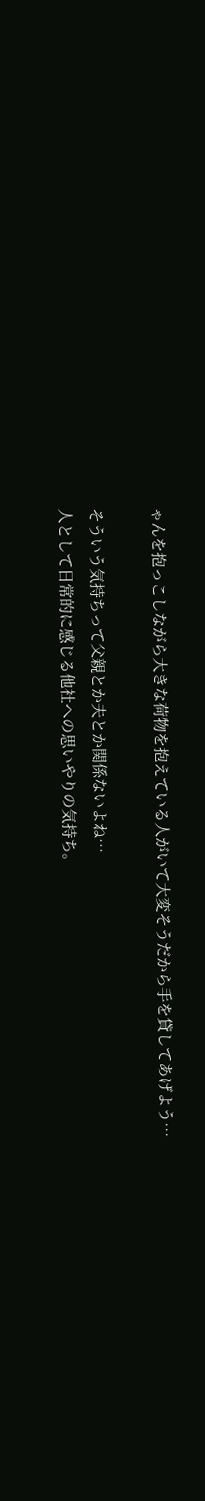ゃんを抱っこしながら大きな荷物を抱えている人がいて大変そうだから手を貸してあげよう…

そういう気持ちって父親とか夫とか関係ないよね…
人として日常的に感じる他社への思いやりの気持ち。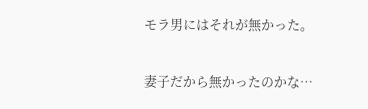モラ男にはそれが無かった。

妻子だから無かったのかな…